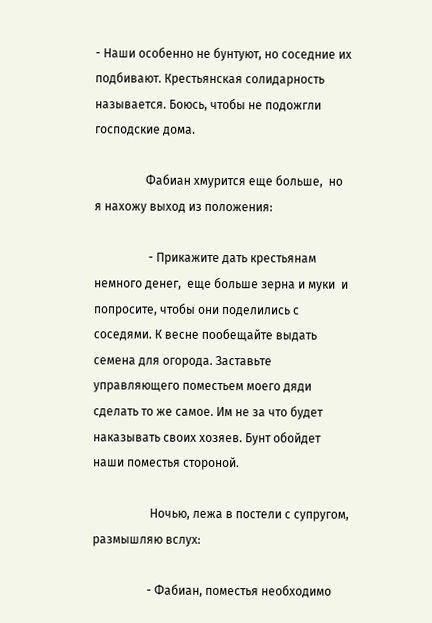- Наши особенно не бунтуют, но соседние их подбивают. Крестьянская солидарность называется. Боюсь, чтобы не подожгли  господские дома.

                 Фабиан хмурится еще больше,  но я нахожу выход из положения:

                  - Прикажите дать крестьянам немного денег,  еще больше зерна и муки  и попросите, чтобы они поделились с соседями. К весне пообещайте выдать семена для огорода. Заставьте управляющего поместьем моего дяди сделать то же самое. Им не за что будет  наказывать своих хозяев. Бунт обойдет наши поместья стороной.

                   Ночью, лежа в постели с супругом,  размышляю вслух:

                  - Фабиан, поместья необходимо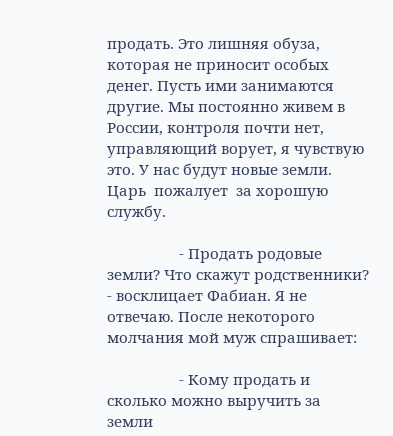продать. Это лишняя обуза, которая не приносит особых денег. Пусть ими занимаются другие. Мы постоянно живем в России, контроля почти нет, управляющий ворует, я чувствую это. У нас будут новые земли. Царь  пожалует  за хорошую службу.

                  - Продать родовые земли? Что скажут родственники? - восклицает Фабиан. Я не отвечаю. После некоторого молчания мой муж спрашивает:

                  - Кому продать и сколько можно выручить за земли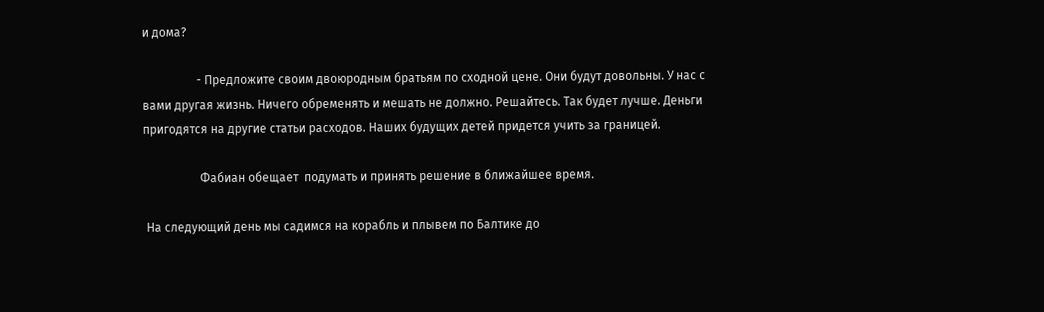и дома?

                  - Предложите своим двоюродным братьям по сходной цене. Они будут довольны. У нас с вами другая жизнь. Ничего обременять и мешать не должно. Решайтесь. Так будет лучше. Деньги пригодятся на другие статьи расходов. Наших будущих детей придется учить за границей.

                   Фабиан обещает  подумать и принять решение в ближайшее время.

 На следующий день мы садимся на корабль и плывем по Балтике до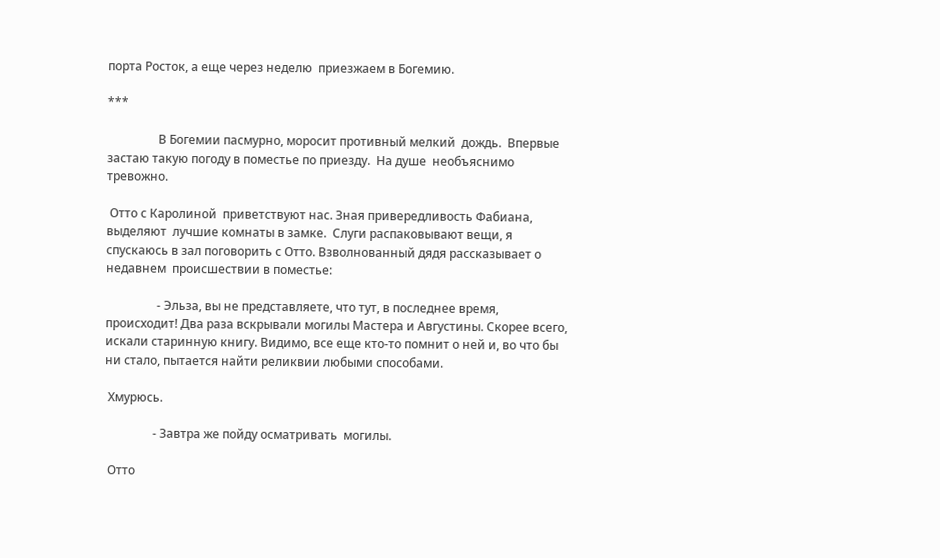порта Росток, а еще через неделю  приезжаем в Богемию.

***

                 В Богемии пасмурно, моросит противный мелкий  дождь.  Впервые застаю такую погоду в поместье по приезду.  На душе  необъяснимо тревожно.

 Отто с Каролиной  приветствуют нас. Зная привередливость Фабиана, выделяют  лучшие комнаты в замке.  Слуги распаковывают вещи, я спускаюсь в зал поговорить с Отто. Взволнованный дядя рассказывает о недавнем  происшествии в поместье:

                 - Эльза, вы не представляете, что тут, в последнее время, происходит! Два раза вскрывали могилы Мастера и Августины. Скорее всего, искали старинную книгу. Видимо, все еще кто-то помнит о ней и, во что бы ни стало, пытается найти реликвии любыми способами.

 Хмурюсь.

                - Завтра же пойду осматривать  могилы.

 Отто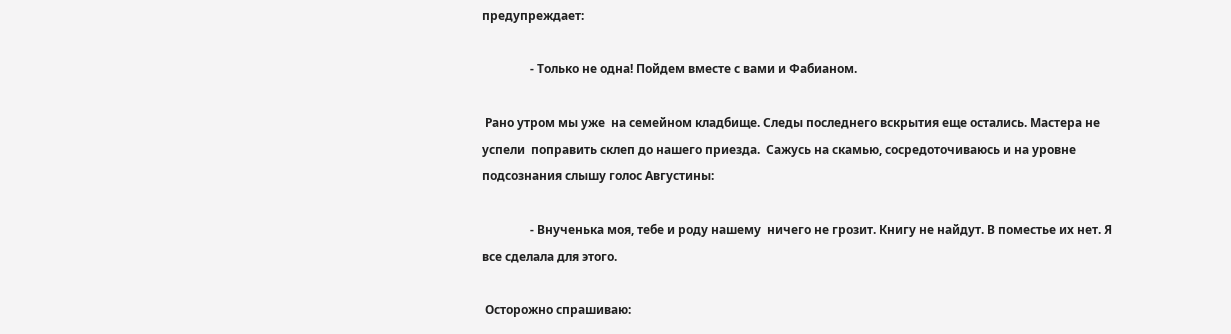предупреждает:

                - Только не одна! Пойдем вместе с вами и Фабианом.

 Рано утром мы уже  на семейном кладбище. Следы последнего вскрытия еще остались. Мастера не успели  поправить склеп до нашего приезда.  Сажусь на скамью, сосредоточиваюсь и на уровне  подсознания слышу голос Августины:

                - Внученька моя, тебе и роду нашему  ничего не грозит. Книгу не найдут. В поместье их нет. Я все сделала для этого.

 Осторожно спрашиваю: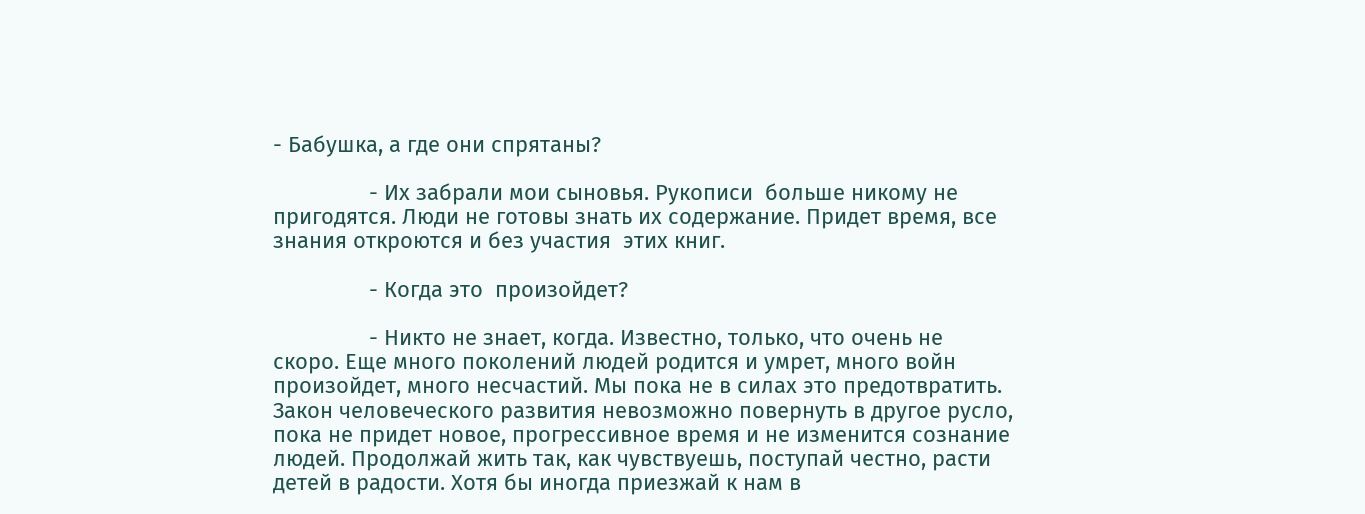- Бабушка, а где они спрятаны?

                - Их забрали мои сыновья. Рукописи  больше никому не пригодятся. Люди не готовы знать их содержание. Придет время, все знания откроются и без участия  этих книг.

                - Когда это  произойдет?

                - Никто не знает, когда. Известно, только, что очень не скоро. Еще много поколений людей родится и умрет, много войн произойдет, много несчастий. Мы пока не в силах это предотвратить. Закон человеческого развития невозможно повернуть в другое русло, пока не придет новое, прогрессивное время и не изменится сознание людей. Продолжай жить так, как чувствуешь, поступай честно, расти детей в радости. Хотя бы иногда приезжай к нам в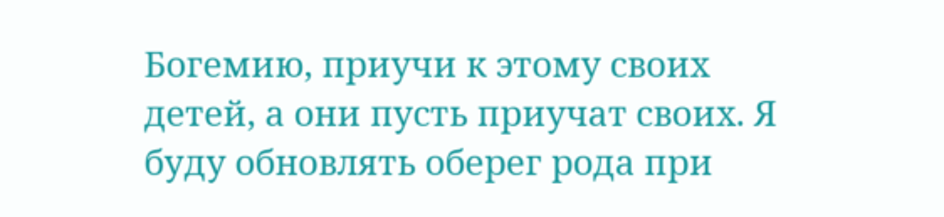Богемию, приучи к этому своих детей, а они пусть приучат своих. Я буду обновлять оберег рода при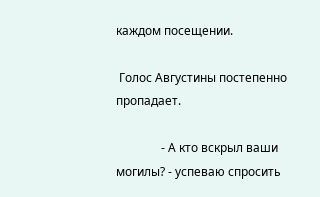каждом посещении.

 Голос Августины постепенно пропадает.

               - А кто вскрыл ваши могилы? - успеваю спросить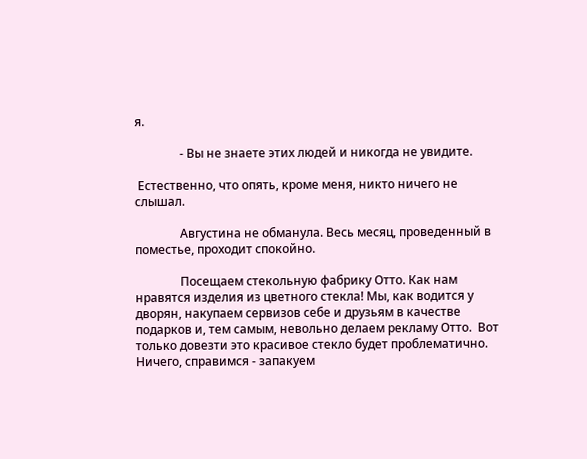я.

               - Вы не знаете этих людей и никогда не увидите.

 Естественно, что опять, кроме меня, никто ничего не слышал.

               Августина не обманула. Весь месяц, проведенный в поместье, проходит спокойно.

               Посещаем стекольную фабрику Отто. Как нам нравятся изделия из цветного стекла! Мы, как водится у дворян, накупаем сервизов себе и друзьям в качестве подарков и, тем самым, невольно делаем рекламу Отто.  Вот только довезти это красивое стекло будет проблематично. Ничего, справимся - запакуем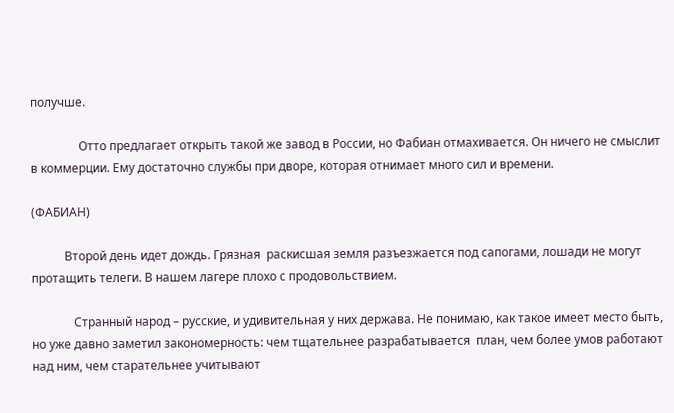получше.

                Отто предлагает открыть такой же завод в России, но Фабиан отмахивается. Он ничего не смыслит в коммерции. Ему достаточно службы при дворе, которая отнимает много сил и времени.

(ФАБИАН)

           Второй день идет дождь. Грязная  раскисшая земля разъезжается под сапогами, лошади не могут протащить телеги. В нашем лагере плохо с продовольствием.

              Странный народ – русские, и удивительная у них держава. Не понимаю, как такое имеет место быть, но уже давно заметил закономерность: чем тщательнее разрабатывается  план, чем более умов работают над ним, чем старательнее учитывают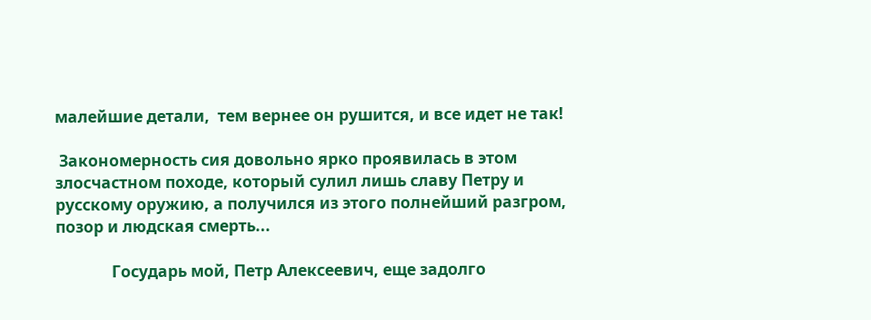малейшие детали,  тем вернее он рушится, и все идет не так!

 Закономерность сия довольно ярко проявилась в этом злосчастном походе, который сулил лишь славу Петру и русскому оружию, а получился из этого полнейший разгром, позор и людская смерть...

              Государь мой, Петр Алексеевич, еще задолго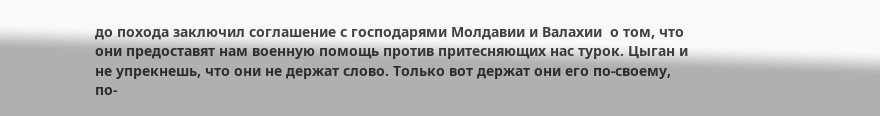до похода заключил соглашение с господарями Молдавии и Валахии  о том, что они предоставят нам военную помощь против притесняющих нас турок. Цыган и не упрекнешь, что они не держат слово. Только вот держат они его по-своему, по-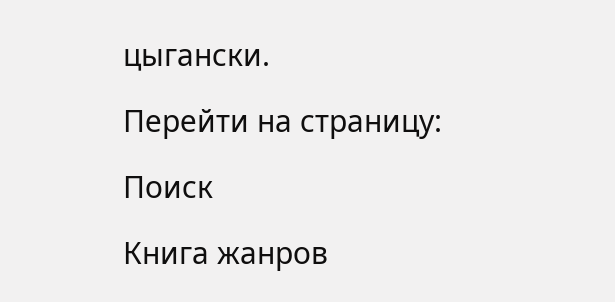цыгански.

Перейти на страницу:

Поиск

Книга жанров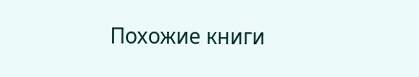Похожие книги